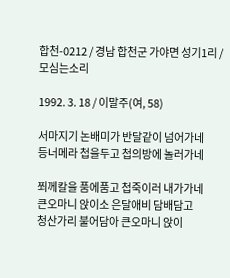합천-0212 / 경남 합천군 가야면 성기1리 / 모심는소리

1992. 3. 18 / 이말주(여, 58)

서마지기 논배미가 반달같이 넘어가네
등너메라 첩을두고 첩의방에 놀러가네

쬐께칼을 품에품고 첩죽이러 내가가네
큰오마니 앉이소 은달애비 담배담고
청산가리 불어담아 큰오마니 앉이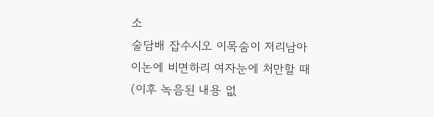소
술담배 잡수시오 이목숨이 저리남아
이논에 비면하리 여자눈에 처만할 때
(이후 녹음된 내용 없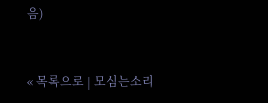음)


« 목록으로 | 모심는소리